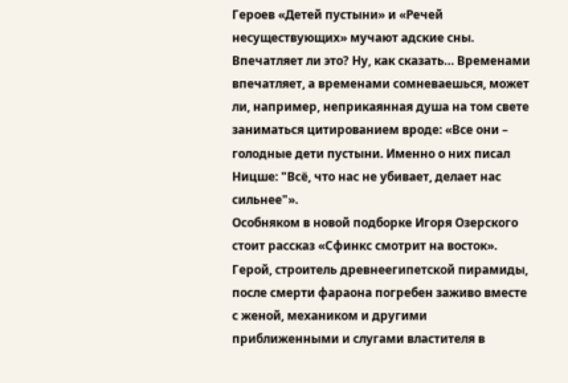Героев «Детей пустыни» и «Речей несуществующих» мучают адские сны. Впечатляет ли это? Ну, как сказать… Временами впечатляет, а временами сомневаешься, может ли, например, неприкаянная душа на том свете заниматься цитированием вроде: «Все они – голодные дети пустыни. Именно о них писал Ницше: "Всё, что нас не убивает, делает нас сильнее"».
Особняком в новой подборке Игоря Озерского стоит рассказ «Сфинкс смотрит на восток». Герой, строитель древнеегипетской пирамиды, после смерти фараона погребен заживо вместе с женой, механиком и другими приближенными и слугами властителя в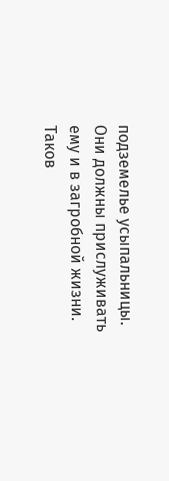подземелье усыпальницы. Они должны прислуживать ему и в загробной жизни. Таков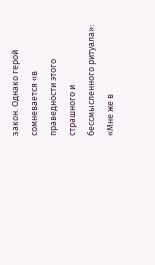закон. Однако герой сомневается «в праведности этого страшного и бессмысленного ритуала»: «Мне же в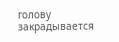голову закрадывается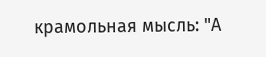крамольная мысль: "А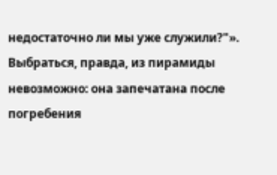недостаточно ли мы уже служили?"». Выбраться, правда, из пирамиды невозможно: она запечатана после погребения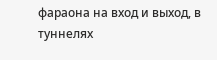фараона на вход и выход, в туннелях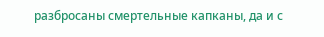разбросаны смертельные капканы, да и с